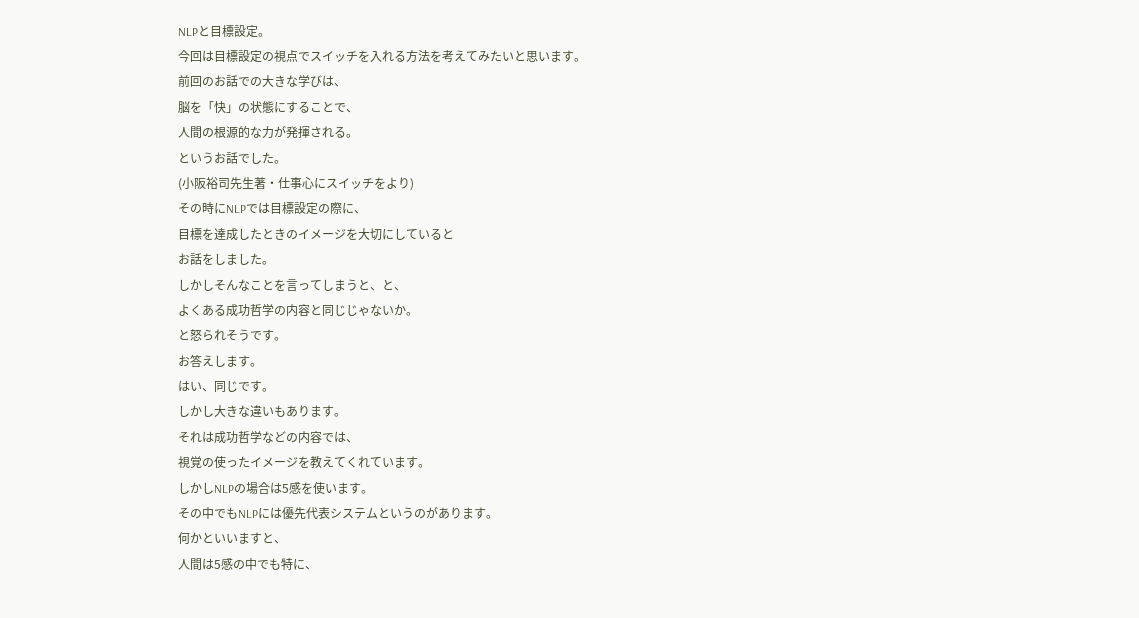NLPと目標設定。
今回は目標設定の視点でスイッチを入れる方法を考えてみたいと思います。
前回のお話での大きな学びは、
脳を「快」の状態にすることで、
人間の根源的な力が発揮される。
というお話でした。
(小阪裕司先生著・仕事心にスイッチをより)
その時にNLPでは目標設定の際に、
目標を達成したときのイメージを大切にしていると
お話をしました。
しかしそんなことを言ってしまうと、と、
よくある成功哲学の内容と同じじゃないか。
と怒られそうです。
お答えします。
はい、同じです。
しかし大きな違いもあります。
それは成功哲学などの内容では、
視覚の使ったイメージを教えてくれています。
しかしNLPの場合は5感を使います。
その中でもNLPには優先代表システムというのがあります。
何かといいますと、
人間は5感の中でも特に、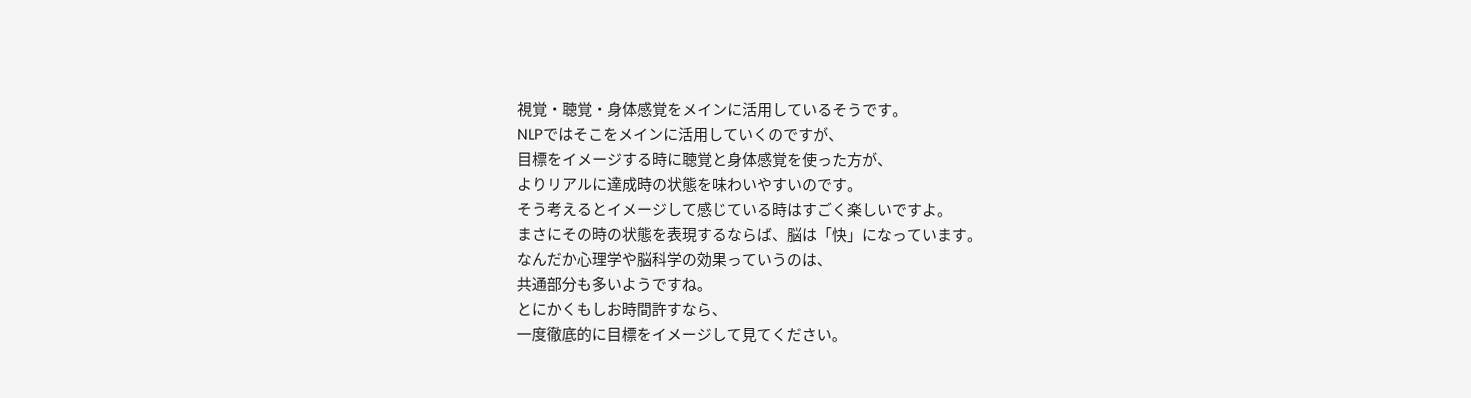視覚・聴覚・身体感覚をメインに活用しているそうです。
NLPではそこをメインに活用していくのですが、
目標をイメージする時に聴覚と身体感覚を使った方が、
よりリアルに達成時の状態を味わいやすいのです。
そう考えるとイメージして感じている時はすごく楽しいですよ。
まさにその時の状態を表現するならば、脳は「快」になっています。
なんだか心理学や脳科学の効果っていうのは、
共通部分も多いようですね。
とにかくもしお時間許すなら、
一度徹底的に目標をイメージして見てください。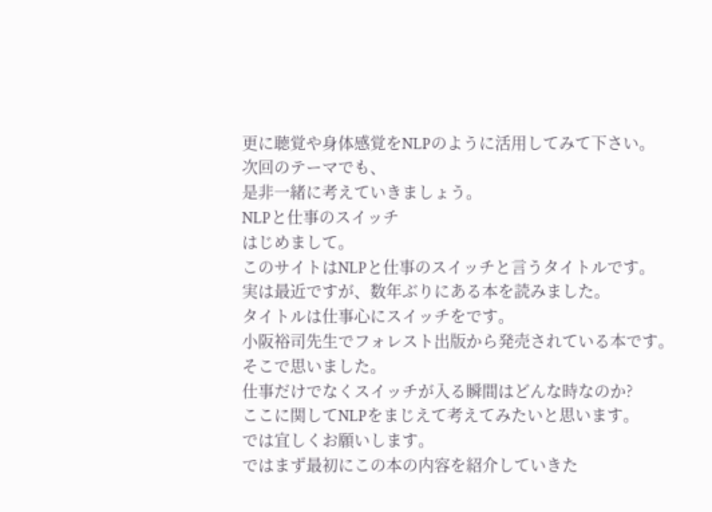更に聴覚や身体感覚をNLPのように活用してみて下さい。
次回のテーマでも、
是非一緒に考えていきましょう。
NLPと仕事のスイッチ
はじめまして。
このサイトはNLPと仕事のスイッチと言うタイトルです。
実は最近ですが、数年ぶりにある本を読みました。
タイトルは仕事心にスイッチをです。
小阪裕司先生でフォレスト出版から発売されている本です。
そこで思いました。
仕事だけでなくスイッチが入る瞬間はどんな時なのか?
ここに関してNLPをまじえて考えてみたいと思います。
では宜しくお願いします。
ではまず最初にこの本の内容を紹介していきた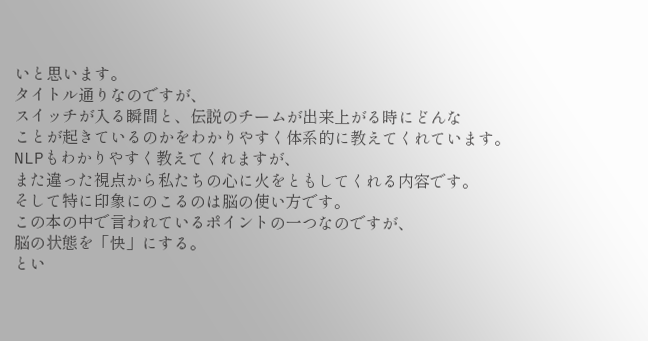いと思います。
タイトル通りなのですが、
スイッチが入る瞬間と、伝説のチームが出来上がる時にどんな
ことが起きているのかをわかりやすく体系的に教えてくれています。
NLPもわかりやすく教えてくれますが、
また違った視点から私たちの心に火をともしてくれる内容です。
そして特に印象にのこるのは脳の使い方です。
この本の中で言われているポイントの一つなのですが、
脳の状態を「快」にする。
とい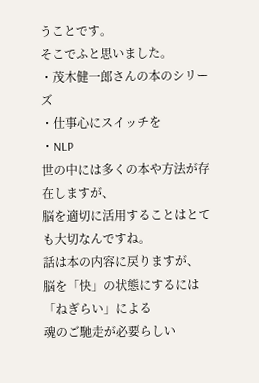うことです。
そこでふと思いました。
・茂木健一郎さんの本のシリーズ
・仕事心にスイッチを
・NLP
世の中には多くの本や方法が存在しますが、
脳を適切に活用することはとても大切なんですね。
話は本の内容に戻りますが、
脳を「快」の状態にするには「ねぎらい」による
魂のご馳走が必要らしい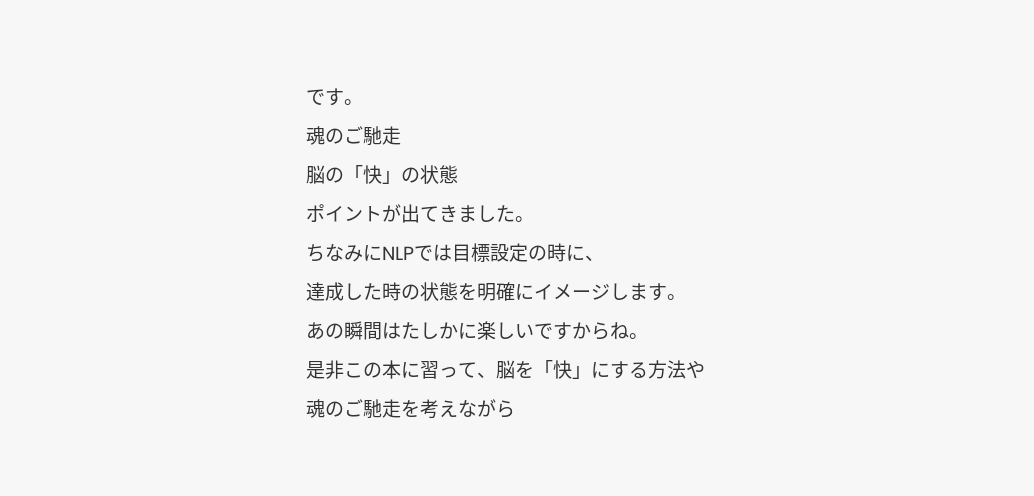です。
魂のご馳走
脳の「快」の状態
ポイントが出てきました。
ちなみにNLPでは目標設定の時に、
達成した時の状態を明確にイメージします。
あの瞬間はたしかに楽しいですからね。
是非この本に習って、脳を「快」にする方法や
魂のご馳走を考えながら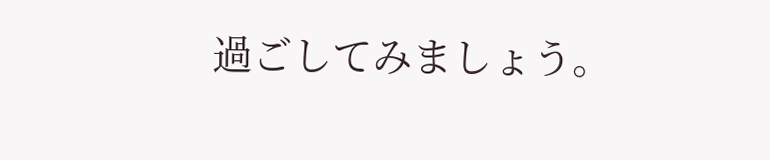過ごしてみましょう。